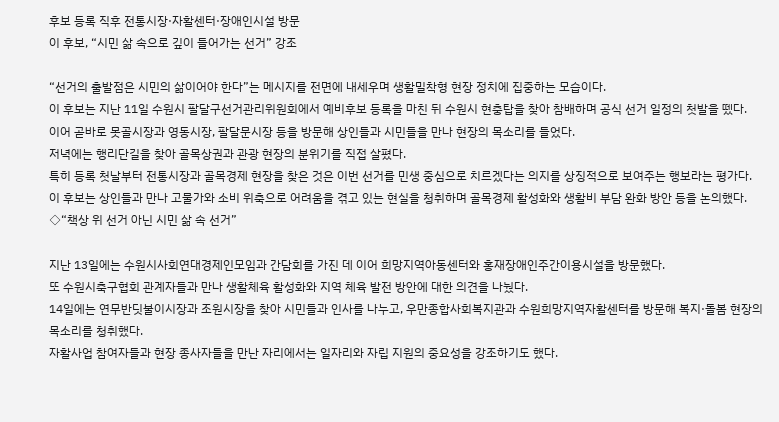후보 등록 직후 전통시장·자활센터·장애인시설 방문
이 후보, “시민 삶 속으로 깊이 들어가는 선거” 강조

“선거의 출발점은 시민의 삶이어야 한다”는 메시지를 전면에 내세우며 생활밀착형 현장 정치에 집중하는 모습이다.
이 후보는 지난 11일 수원시 팔달구선거관리위원회에서 예비후보 등록을 마친 뒤 수원시 현충탑을 찾아 참배하며 공식 선거 일정의 첫발을 뗐다.
이어 곧바로 못골시장과 영동시장, 팔달문시장 등을 방문해 상인들과 시민들을 만나 현장의 목소리를 들었다.
저녁에는 행리단길을 찾아 골목상권과 관광 현장의 분위기를 직접 살폈다.
특히 등록 첫날부터 전통시장과 골목경제 현장을 찾은 것은 이번 선거를 민생 중심으로 치르겠다는 의지를 상징적으로 보여주는 행보라는 평가다.
이 후보는 상인들과 만나 고물가와 소비 위축으로 어려움을 겪고 있는 현실을 청취하며 골목경제 활성화와 생활비 부담 완화 방안 등을 논의했다.
◇“책상 위 선거 아닌 시민 삶 속 선거”

지난 13일에는 수원시사회연대경제인모임과 간담회를 가진 데 이어 희망지역아동센터와 홍재장애인주간이용시설을 방문했다.
또 수원시축구협회 관계자들과 만나 생활체육 활성화와 지역 체육 발전 방안에 대한 의견을 나눴다.
14일에는 연무반딧불이시장과 조원시장을 찾아 시민들과 인사를 나누고, 우만종합사회복지관과 수원희망지역자활센터를 방문해 복지·돌봄 현장의 목소리를 청취했다.
자활사업 참여자들과 현장 종사자들을 만난 자리에서는 일자리와 자립 지원의 중요성을 강조하기도 했다.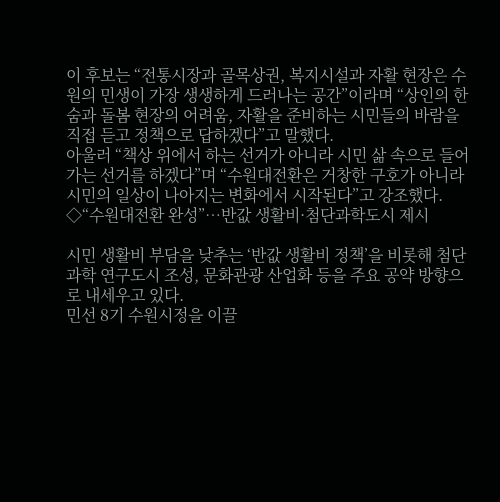이 후보는 “전통시장과 골목상권, 복지시설과 자활 현장은 수원의 민생이 가장 생생하게 드러나는 공간”이라며 “상인의 한숨과 돌봄 현장의 어려움, 자활을 준비하는 시민들의 바람을 직접 듣고 정책으로 답하겠다”고 말했다.
아울러 “책상 위에서 하는 선거가 아니라 시민 삶 속으로 들어가는 선거를 하겠다”며 “수원대전환은 거창한 구호가 아니라 시민의 일상이 나아지는 변화에서 시작된다”고 강조했다.
◇“수원대전환 완성”…반값 생활비·첨단과학도시 제시

시민 생활비 부담을 낮추는 ‘반값 생활비 정책’을 비롯해 첨단과학 연구도시 조성, 문화관광 산업화 등을 주요 공약 방향으로 내세우고 있다.
민선 8기 수원시정을 이끌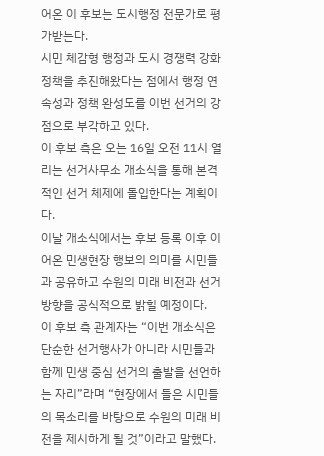어온 이 후보는 도시행정 전문가로 평가받는다.
시민 체감형 행정과 도시 경쟁력 강화 정책을 추진해왔다는 점에서 행정 연속성과 정책 완성도를 이번 선거의 강점으로 부각하고 있다.
이 후보 측은 오는 16일 오전 11시 열리는 선거사무소 개소식을 통해 본격적인 선거 체제에 돌입한다는 계획이다.
이날 개소식에서는 후보 등록 이후 이어온 민생현장 행보의 의미를 시민들과 공유하고 수원의 미래 비전과 선거 방향을 공식적으로 밝힐 예정이다.
이 후보 측 관계자는 “이번 개소식은 단순한 선거행사가 아니라 시민들과 함께 민생 중심 선거의 출발을 선언하는 자리”라며 “현장에서 들은 시민들의 목소리를 바탕으로 수원의 미래 비전을 제시하게 될 것”이라고 말했다.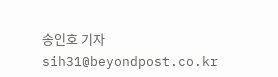송인호 기자 sih31@beyondpost.co.kr